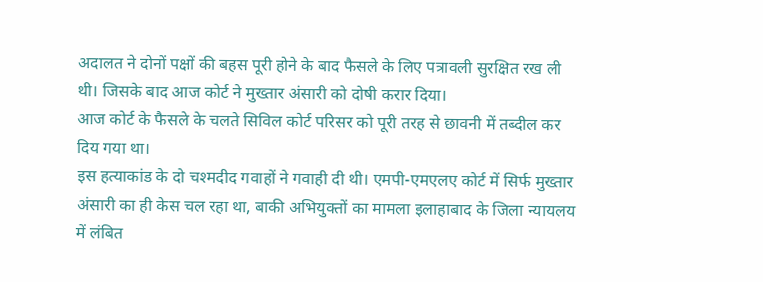अदालत ने दोनों पक्षों की बहस पूरी होने के बाद फैसले के लिए पत्रावली सुरक्षित रख ली थी। जिसके बाद आज कोर्ट ने मुख्तार अंसारी को दोषी करार दिया।
आज कोर्ट के फैसले के चलते सिविल कोर्ट परिसर को पूरी तरह से छावनी में तब्दील कर दिय गया था।
इस हत्याकांड के दो चश्मदीद गवाहों ने गवाही दी थी। एमपी-एमएलए कोर्ट में सिर्फ मुख्तार अंसारी का ही केस चल रहा था, बाकी अभियुक्तों का मामला इलाहाबाद के जिला न्यायलय में लंबित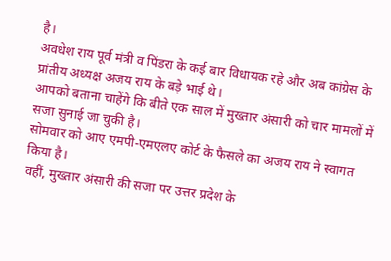है।
अवधेश राय पूर्व मंत्री व पिंडरा के कई बार विधायक रहे और अब कांग्रेस के प्रांतीय अध्यक्ष अजय राय के बड़े भाई थे।
आपको बताना चाहेंगे कि बीते एक साल में मुख्तार अंसारी को चार मामलों में सजा सुनाई जा चुकी है।
सोमवार को आए एमपी-एमएलए कोर्ट के फैसले का अजय राय ने स्वागत किया है।
वहीं, मुख्तार अंसारी की सजा पर उत्तर प्रदेश के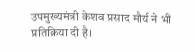उपमुख्यमंत्री केशव प्रसाद मौर्य ने भी प्रतिक्रिया दी है।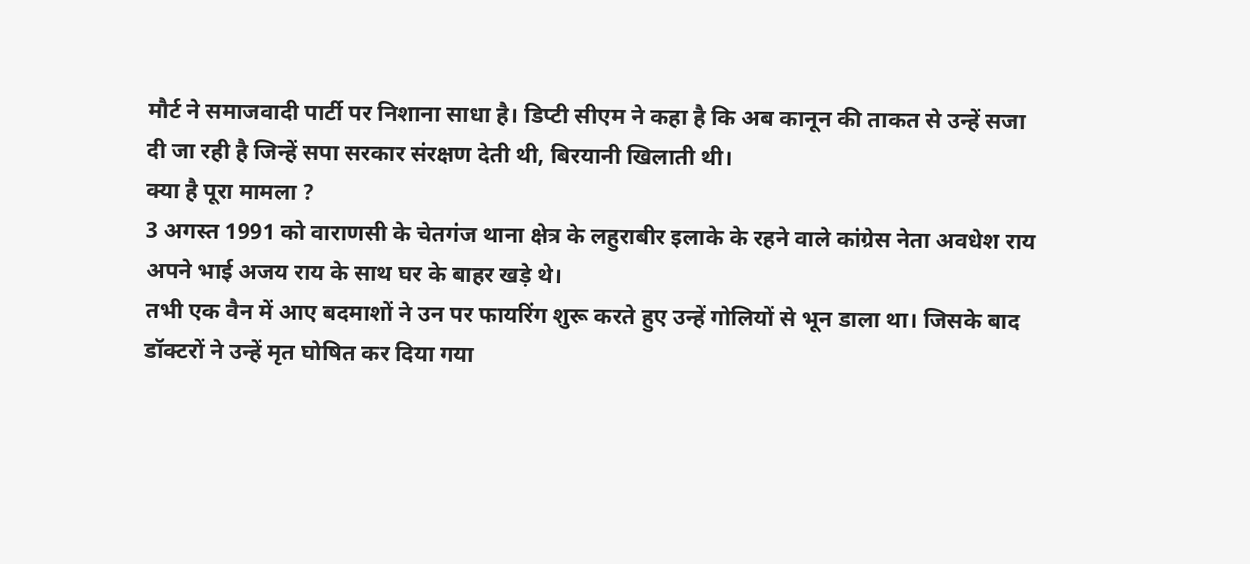मौर्ट ने समाजवादी पार्टी पर निशाना साधा है। डिप्टी सीएम ने कहा है कि अब कानून की ताकत से उन्हें सजा दी जा रही है जिन्हें सपा सरकार संरक्षण देती थी, बिरयानी खिलाती थी।
क्या है पूरा मामला ?
3 अगस्त 1991 को वाराणसी के चेतगंज थाना क्षेत्र के लहुराबीर इलाके के रहने वाले कांग्रेस नेता अवधेश राय अपने भाई अजय राय के साथ घर के बाहर खड़े थे।
तभी एक वैन में आए बदमाशों ने उन पर फायरिंग शुरू करते हुए उन्हें गोलियों से भून डाला था। जिसके बाद डॉक्टरों ने उन्हें मृत घोषित कर दिया गया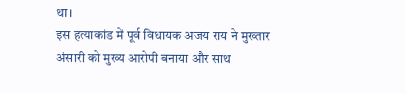था।
इस हत्याकांड में पूर्व विधायक अजय राय ने मुख्तार अंसारी को मुख्य आरोपी बनाया और साथ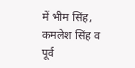में भीम सिंह, कमलेश सिंह व पूर्व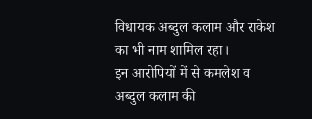विधायक अब्दुल कलाम और राकेश का भी नाम शामिल रहा।
इन आरोपियों में से कमलेश व अब्दुल कलाम की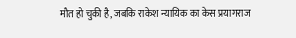मौत हो चुकी है, जबकि राकेश न्यायिक का केस प्रयागराज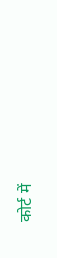कोर्ट में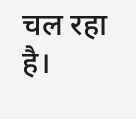चल रहा है।